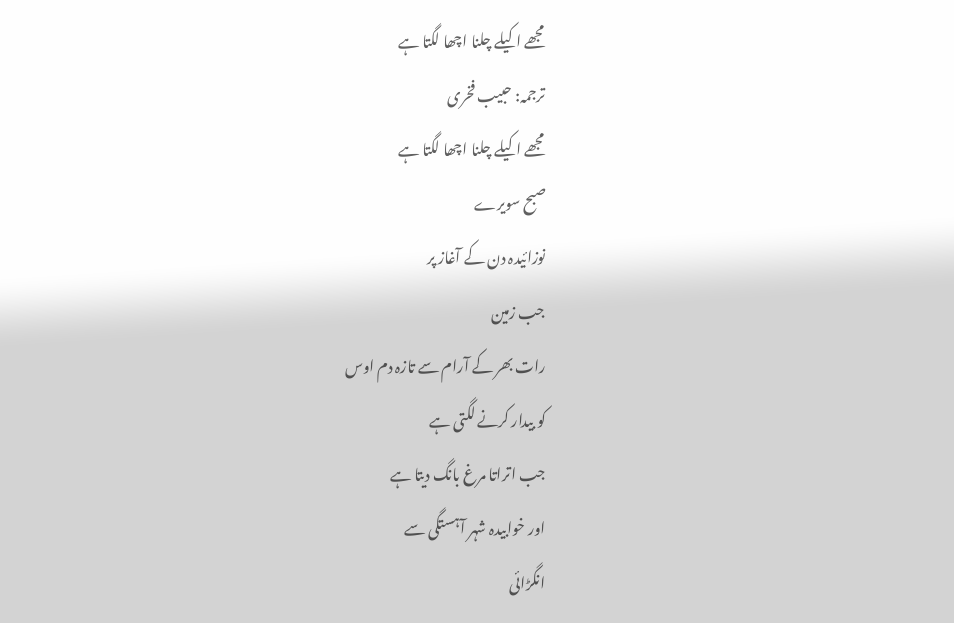مجھے اکیلے چلنا اچھا لگتا ہے
ترجمہ: حبیب فخری
مجھے اکیلے چلنا اچھا لگتا ہے
صبح سویرے
نوزائیدہ دن کے آغاز پر
جب زمین
رات بھر کے آرام سے تازہ دم اوس
کو بیدار کرنے لگتی ہے
جب اتراتا مرغ بانگ دیتا ہے
اور خوابیدہ شہر آہستگی سے
انگڑائی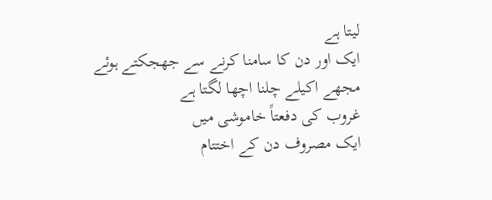لیتا ہے
ایک اور دن کا سامنا کرنے سے جھجکتے ہوئے
مجھے اکیلے چلنا اچھا لگتا ہے
غروب کی دفعتاً خاموشی میں
ایک مصروف دن کے اختتام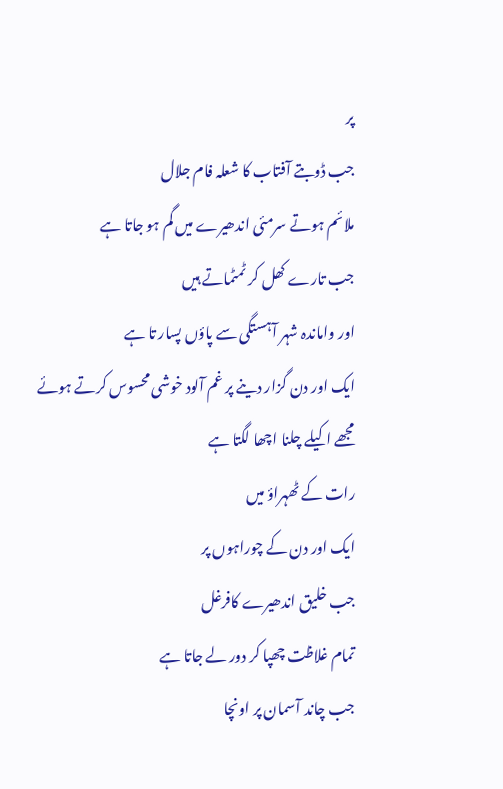پر
جب ڈوبتے آفتاب کا شعلہ فام جلال
ملائم ہوتے سرمئی اندھیرے میں گم ہو جاتا ہے
جب تارے کھل کر ٹمٹماتے ہیں
اور واماندہ شہر آہستگی سے پاؤں پسار تا ہے
ایک اور دن گزار دینے پر غم آلود خوشی محسوس کرتے ہوئے
مجھے اکیلے چلنا اچھا لگتا ہے
رات کے ٹھہراؤ میں
ایک اور دن کے چوراہوں پر
جب خلیق اندھیرے کافرغل
تمام غلاظت چھپا کر دور لے جاتا ہے
جب چاند آسمان پر اونچا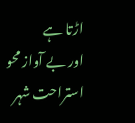اڑتا ہے
اور بے آواز محو استراحت شہر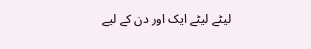لیٹے لیٹے ایک اور دن کے لیے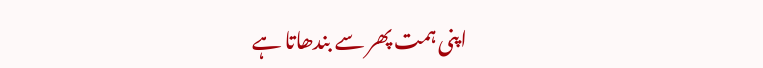اپنی ہمت پھر سے بندھاتا ہے